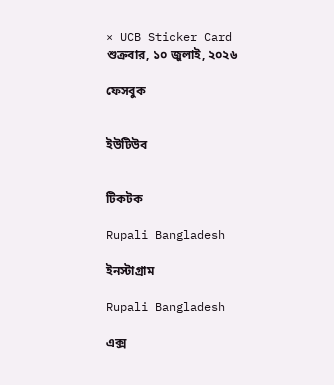× UCB Sticker Card
শুক্রবার, ১০ জুলাই, ২০২৬

ফেসবুক


ইউটিউব


টিকটক

Rupali Bangladesh

ইনস্টাগ্রাম

Rupali Bangladesh

এক্স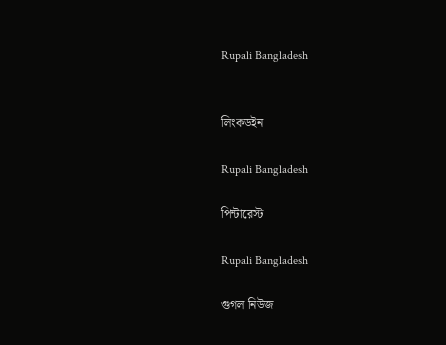Rupali Bangladesh


লিংকডইন

Rupali Bangladesh

পিন্টারেস্ট

Rupali Bangladesh

গুগল নিউজ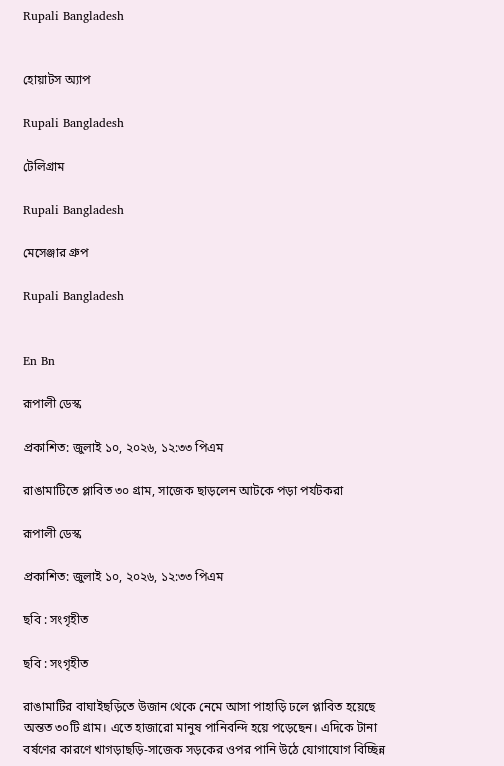Rupali Bangladesh


হোয়াটস অ্যাপ

Rupali Bangladesh

টেলিগ্রাম

Rupali Bangladesh

মেসেঞ্জার গ্রুপ

Rupali Bangladesh


En Bn

রূপালী ডেস্ক

প্রকাশিত: জুলাই ১০, ২০২৬, ১২:৩৩ পিএম

রাঙামাটিতে প্লাবিত ৩০ গ্রাম, সাজেক ছাড়লেন আটকে পড়া পর্যটকরা

রূপালী ডেস্ক

প্রকাশিত: জুলাই ১০, ২০২৬, ১২:৩৩ পিএম

ছবি : সংগৃহীত

ছবি : সংগৃহীত

রাঙামাটির বাঘাইছড়িতে উজান থেকে নেমে আসা পাহাড়ি ঢলে প্লাবিত হয়েছে অন্তত ৩০টি গ্রাম। এতে হাজারো মানুষ পানিবন্দি হয়ে পড়েছেন। এদিকে টানা বর্ষণের কারণে খাগড়াছড়ি-সাজেক সড়কের ওপর পানি উঠে যোগাযোগ বিচ্ছিন্ন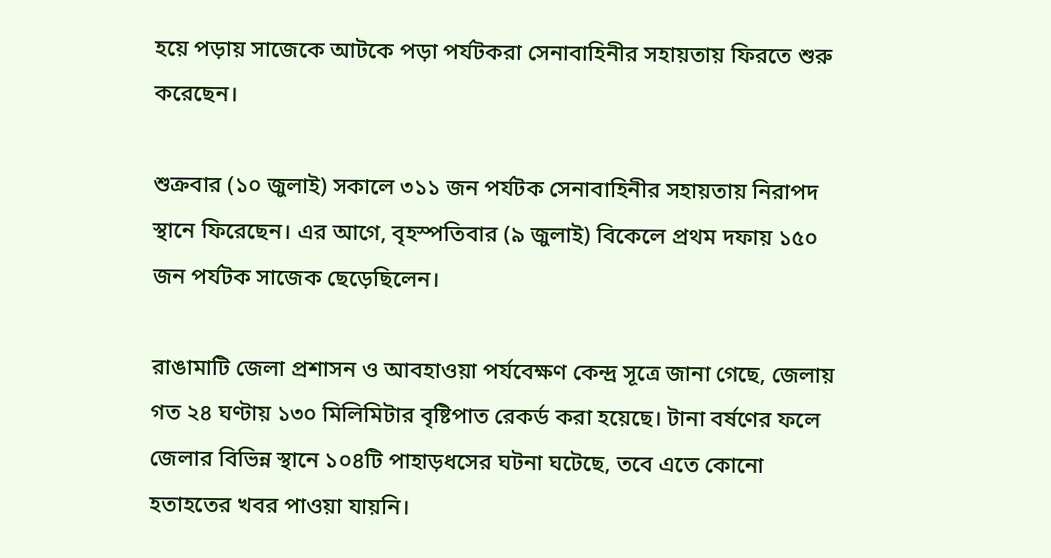হয়ে পড়ায় সাজেকে আটকে পড়া পর্যটকরা সেনাবাহিনীর সহায়তায় ফিরতে শুরু করেছেন।

শুক্রবার (১০ জুলাই) সকালে ৩১১ জন পর্যটক সেনাবাহিনীর সহায়তায় নিরাপদ স্থানে ফিরেছেন। এর আগে, বৃহস্পতিবার (৯ জুলাই) বিকেলে প্রথম দফায় ১৫০ জন পর্যটক সাজেক ছেড়েছিলেন।

রাঙামাটি জেলা প্রশাসন ও আবহাওয়া পর্যবেক্ষণ কেন্দ্র সূত্রে জানা গেছে, জেলায় গত ২৪ ঘণ্টায় ১৩০ মিলিমিটার বৃষ্টিপাত রেকর্ড করা হয়েছে। টানা বর্ষণের ফলে জেলার বিভিন্ন স্থানে ১০৪টি পাহাড়ধসের ঘটনা ঘটেছে, তবে এতে কোনো হতাহতের খবর পাওয়া যায়নি।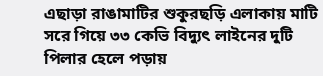এছাড়া রাঙামাটির শুকুরছড়ি এলাকায় মাটি সরে গিয়ে ৩৩ কেভি বিদ্যুৎ লাইনের দুটি পিলার হেলে পড়ায়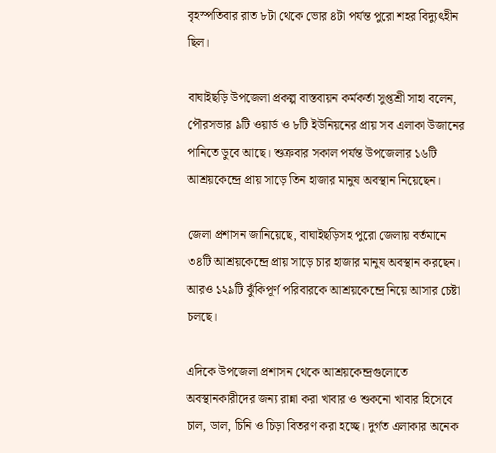বৃহস্পতিবার রাত ৮টা থেকে ভোর ৪টা পর্যন্ত পুরো শহর বিদ্যুৎহীন ছিল।

বাঘাইছড়ি উপজেলা প্রকল্প বাস্তবায়ন কর্মকর্তা সুপ্তশ্রী সাহা বলেন, পৌরসভার ৯টি ওয়ার্ড ও ৮টি ইউনিয়নের প্রায় সব এলাকা উজানের পানিতে ডুবে আছে। শুক্রবার সকাল পর্যন্ত উপজেলার ১৬টি আশ্রয়কেন্দ্রে প্রায় সাড়ে তিন হাজার মানুষ অবস্থান নিয়েছেন।

জেলা প্রশাসন জানিয়েছে, বাঘাইছড়িসহ পুরো জেলায় বর্তমানে ৩৪টি আশ্রয়কেন্দ্রে প্রায় সাড়ে চার হাজার মানুষ অবস্থান করছেন। আরও ১২৯টি ঝুঁকিপূর্ণ পরিবারকে আশ্রয়কেন্দ্রে নিয়ে আসার চেষ্টা চলছে।

এদিকে উপজেলা প্রশাসন থেকে আশ্রয়কেন্দ্রগুলোতে অবস্থানকারীদের জন্য রান্না করা খাবার ও শুকনো খাবার হিসেবে চাল, ডাল, চিনি ও চিড়া বিতরণ করা হচ্ছে। দুর্গত এলাকার অনেক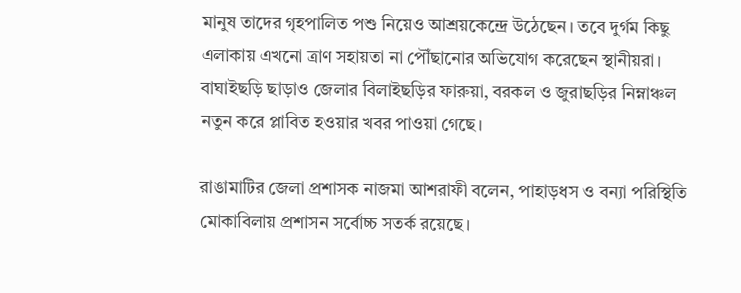মানুষ তাদের গৃহপালিত পশু নিয়েও আশ্রয়কেন্দ্রে উঠেছেন। তবে দুর্গম কিছু এলাকায় এখনো ত্রাণ সহায়তা না পৌঁছানোর অভিযোগ করেছেন স্থানীয়রা। বাঘাইছড়ি ছাড়াও জেলার বিলাইছড়ির ফারুয়া, বরকল ও জুরাছড়ির নিম্নাঞ্চল নতুন করে প্লাবিত হওয়ার খবর পাওয়া গেছে।

রাঙামাটির জেলা প্রশাসক নাজমা আশরাফী বলেন, পাহাড়ধস ও বন্যা পরিস্থিতি মোকাবিলায় প্রশাসন সর্বোচ্চ সতর্ক রয়েছে।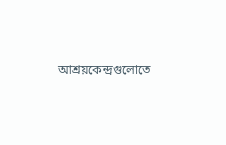আশ্রয়কেন্দ্রগুলোতে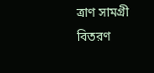ত্রাণ সামগ্রী বিতরণ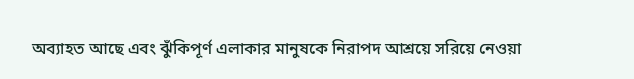অব্যাহত আছে এবং ঝুঁকিপূর্ণ এলাকার মানুষকে নিরাপদ আশ্রয়ে সরিয়ে নেওয়া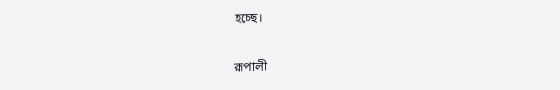হচ্ছে।

রূপালী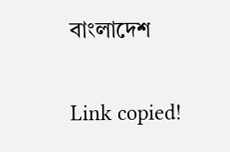বাংলাদেশ

Link copied!